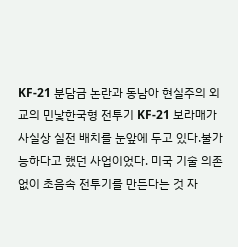KF-21 분담금 논란과 동남아 현실주의 외교의 민낯한국형 전투기 KF-21 보라매가 사실상 실전 배치를 눈앞에 두고 있다.불가능하다고 했던 사업이었다. 미국 기술 의존 없이 초음속 전투기를 만든다는 것 자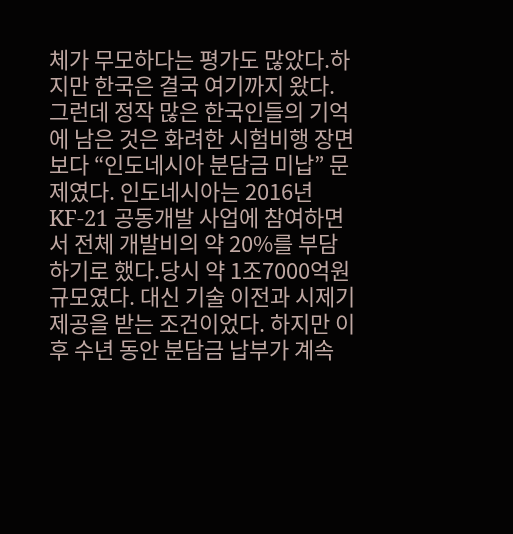체가 무모하다는 평가도 많았다.하지만 한국은 결국 여기까지 왔다. 그런데 정작 많은 한국인들의 기억에 남은 것은 화려한 시험비행 장면보다 “인도네시아 분담금 미납” 문제였다. 인도네시아는 2016년 KF-21 공동개발 사업에 참여하면서 전체 개발비의 약 20%를 부담하기로 했다.당시 약 1조7000억원 규모였다. 대신 기술 이전과 시제기 제공을 받는 조건이었다. 하지만 이후 수년 동안 분담금 납부가 계속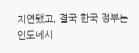지연됐고, 결국 한국 정부는 인도네시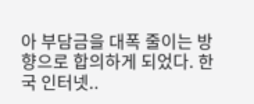아 부담금을 대폭 줄이는 방향으로 합의하게 되었다. 한국 인터넷..